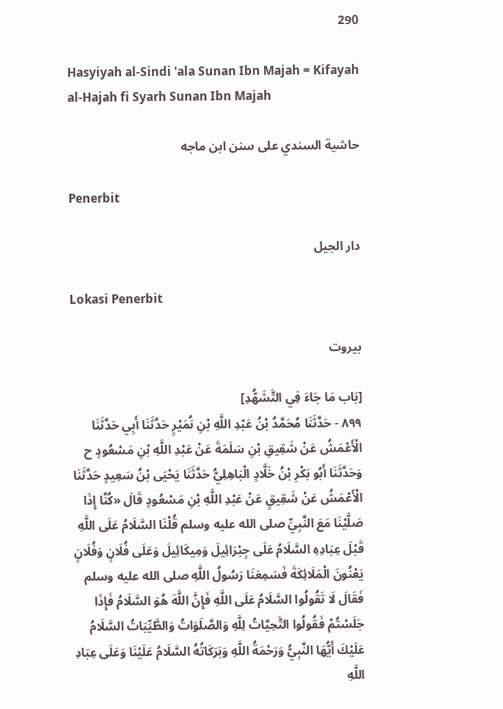290

Hasyiyah al-Sindi 'ala Sunan Ibn Majah = Kifayah al-Hajah fi Syarh Sunan Ibn Majah

حاشية السندي على سنن ابن ماجه

Penerbit

دار الجيل

Lokasi Penerbit

بيروت

[بَاب مَا جَاءَ فِي التَّشَهُّدِ]
٨٩٩ - حَدَّثَنَا مُحَمَّدُ بْنُ عَبْدِ اللَّهِ بْنِ نُمَيْرٍ حَدَّثَنَا أَبِي حَدَّثَنَا الْأَعْمَشُ عَنْ شَقِيقِ بْنِ سَلَمَةَ عَنْ عَبْدِ اللَّهِ بْنِ مَسْعُودٍ ح وَحَدَّثَنَا أَبُو بَكْرِ بْنُ خَلَّادٍ الْبَاهِلِيُّ حَدَّثَنَا يَحْيَى بْنُ سَعِيدٍ حَدَّثَنَا الْأَعْمَشُ عَنْ شَقِيقٍ عَنْ عَبْدِ اللَّهِ بْنِ مَسْعُودٍ قَالَ «كُنَّا إِذَا صَلَّيْنَا مَعَ النَّبِيِّ صلى الله عليه وسلم قُلْنَا السَّلَامُ عَلَى اللَّهِ قَبْلَ عِبَادِهِ السَّلَامُ عَلَى جِبْرَائِيلَ وَمِيكَائِيلَ وَعَلَى فُلَانٍ وَفُلَانٍ يَعْنُونَ الْمَلَائِكَةَ فَسَمِعَنَا رَسُولُ اللَّهِ صلى الله عليه وسلم فَقَالَ لَا تَقُولُوا السَّلَامُ عَلَى اللَّهِ فَإِنَّ اللَّهَ هُوَ السَّلَامُ فَإِذَا جَلَسْتُمْ فَقُولُوا التَّحِيَّاتُ لِلَّهِ وَالصَّلَوَاتُ وَالطَّيِّبَاتُ السَّلَامُ عَلَيْكَ أَيُّهَا النَّبِيُّ وَرَحْمَةُ اللَّهِ وَبَرَكَاتُهُ السَّلَامُ عَلَيْنَا وَعَلَى عِبَادِ اللَّهِ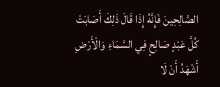الصَّالِحِينَ فَإِنَّهُ إِذَا قَالَ ذَلِكَ أَصَابَتْ كُلَّ عَبْدٍ صَالِحٍ فِي السَّمَاءِ وَالْأَرْضِ أَشْهَدُ أَنْ لَا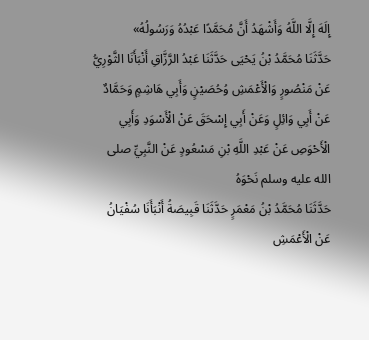إِلَهَ إِلَّا اللَّهُ وَأَشْهَدُ أَنَّ مُحَمَّدًا عَبْدُهُ وَرَسُولُهُ»
حَدَّثَنَا مُحَمَّدُ بْنُ يَحْيَى حَدَّثَنَا عَبْدُ الرَّزَّاقِ أَنْبَأَنَا الثَّوْرِيُّ عَنْ مَنْصُورٍ وَالْأَعْمَشِ وُحُصَيْنٍ وَأَبِي هَاشِمٍ وَحَمَّادٌ عَنْ أَبِي وَائِلٍ وَعَنْ أَبِي إِسْحَقَ عَنْ الْأَسْوَدِ وَأَبِي الْأَحْوَصِ عَنْ عَبْدِ اللَّهِ بْنِ مَسْعُودٍ عَنْ النَّبِيِّ صلى الله عليه وسلم نَحْوَهُ
حَدَّثَنَا مُحَمَّدُ بْنُ مَعْمَرٍ حَدَّثَنَا قَبِيصَةُ أَنْبَأَنَا سُفْيَانُ عَنْ الْأَعْمَشِ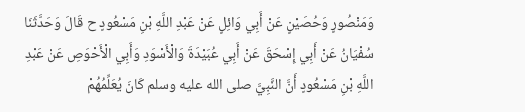وَمَنْصُورٍ وَحُصَيْنٍ عَنْ أَبِي وَائِلٍ عَنْ عَبْدِ اللَّهِ بْنِ مَسْعُودٍ ح قَالَ وَحَدَّثَنَا سُفْيَانُ عَنْ أَبِي إِسْحَقَ عَنْ أَبِي عُبَيْدَةَ وَالْأَسْوَدِ وَأَبِي الْأَحْوَصِ عَنْ عَبْدِ اللَّهِ بْنِ مَسْعُودٍ أَنَّ النَّبِيَّ صلى الله عليه وسلم كَانَ يُعَلِّمُهُمْ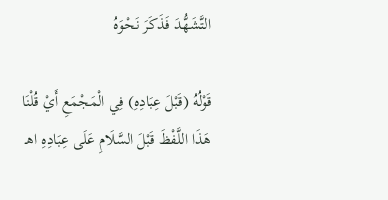التَّشَهُّدَ فَذَكَرَ نَحْوَهُ

قَوْلُهُ (قَبْلَ عِبَادِهِ) فِي الْمَجْمَعِ أَيْ قُلْنَا هَذَا اللَّفْظَ قَبْلَ السَّلَامِ عَلَى عِبَادِهِ اهـ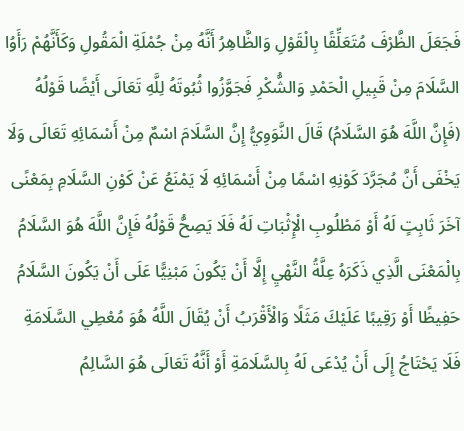فَجَعَلَ الظَّرْفَ مُتَعَلِّقًا بِالْقَوْلِ وَالظَّاهِرُ أَنَّهُ مِنْ جُمْلَةِ الْمَقُولِ وَكَأَنَّهُمْ رَأَوُا السَّلَامَ مِنْ قَبِيلِ الْحَمْدِ وَالشُّكْرِ فَجَوَّزُوا ثُبُوتَهُ لِلَّهِ تَعَالَى أَيْضًا قَوْلُهُ (فَإِنَّ اللَّهَ هُوَ السَّلَامُ) قَالَ النَّوَوِيُّ إِنَّ السَّلَامَ اسْمٌ مِنْ أَسْمَائِهِ تَعَالَى وَلَا يَخْفَى أَنَّ مُجَرَّدَ كَوْنِهِ اسْمًا مِنْ أَسْمَائِهِ لَا يَمْنَعُ عَنْ كَوْنِ السَّلَامِ بِمَعْنًى آخَرَ ثَابِتٍ لَهُ أَوْ مَطْلُوبِ الْإِثْبَاتِ لَهُ فَلَا يَصِحُّ قَوْلُهُ فَإِنَّ اللَّهَ هُوَ السَّلَامُ بِالْمَعْنَى الَّذِي ذَكَرَهُ عِلَّةُ النَّهْيِ إِلَّا أَنْ يَكُونَ مَبْنِيًّا عَلَى أَنْ يَكُونَ السَّلَامُ حَفِيظًا أَوْ رَقِيبًا عَلَيْكَ مَثَلًا وَالْأَقْرَبُ أَنْ يُقَالَ اللَّهُ هُوَ مُعْطِي السَّلَامَةِ فَلَا يَحْتَاجُ إِلَى أَنْ يُدْعَى لَهُ بِالسَّلَامَةِ أَوْ أَنَّهُ تَعَالَى هُوَ السَّالِمُ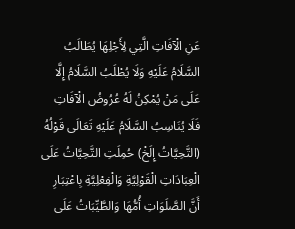عَنِ الْآفَاتِ الَّتِي لِأَجْلِهَا يُطَالَبُ السَّلَامُ عَلَيْهِ وَلَا يُطْلَبُ السَّلَامُ إِلَّا عَلَى مَنْ يُمْكِنُ لَهُ عُرُوضُ الْآفَاتِ فَلَا يُنَاسِبُ السَّلَامُ عَلَيْهِ تَعَالَى قَوْلُهُ (التَّحِيَّاتُ إِلَخْ) حُمِلَتِ التَّحِيَّاتُ عَلَى الْعِبَادَاتِ الْقَوْلِيَّةِ وَالْفِعْلِيَّةِ بِاعْتِبَارِ أَنَّ الصَّلَوَاتِ أُمُّهَا وَالطَّيِّبَاتُ عَلَى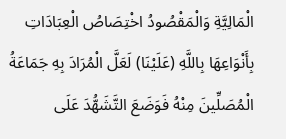الْمَالِيَّةِ وَالْمَقْصُودُ اخْتِصَاصُ الْعِبَادَاتِ بِأَنْوَاعِهَا بِاللَّهِ (عَلَيْنَا) لَعَلَّ الْمُرَادَ بِهِ جَمَاعَةُ الْمُصَلِّينَ مِنْهُ فَوَضَعَ التَّشَهُّدَ عَلَى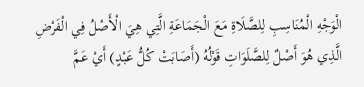الْوَجْهِ الْمُنَاسِبِ لِلصَّلَاةِ مَعَ الْجَمَاعَةِ الَّتِي هِيَ الْأَصْلُ فِي الْفَرْضِ الَّذِي هُوَ أَصْلٌ لِلصَّلَوَاتِ قَوْلُهُ (أَصَابَتْ كُلُّ عَبْدٍ) أَيْ عَمَّ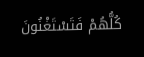كُلُّهُمْ فَتَسْتَغْنُونَ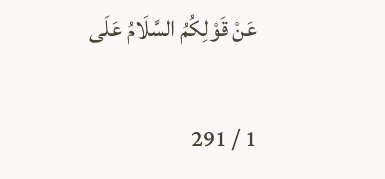عَنْ قَوْلِكُمُ السَّلَامُ عَلَى

1 / 291